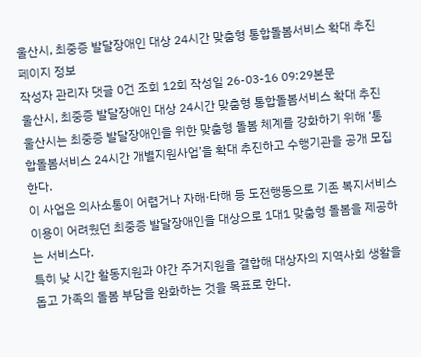울산시, 최중증 발달장애인 대상 24시간 맞춤형 통합돌봄서비스 확대 추진
페이지 정보
작성자 관리자 댓글 0건 조회 12회 작성일 26-03-16 09:29본문
울산시, 최중증 발달장애인 대상 24시간 맞춤형 통합돌봄서비스 확대 추진
울산시는 최중증 발달장애인을 위한 맞춤형 돌봄 체계를 강화하기 위해 ‘통합돌봄서비스 24시간 개별지원사업’을 확대 추진하고 수행기관을 공개 모집한다.
이 사업은 의사소통이 어렵거나 자해·타해 등 도전행동으로 기존 복지서비스 이용이 어려웠던 최중증 발달장애인을 대상으로 1대1 맞춤형 돌봄을 제공하는 서비스다.
특히 낮 시간 활동지원과 야간 주거지원을 결합해 대상자의 지역사회 생활을 돕고 가족의 돌봄 부담을 완화하는 것을 목표로 한다.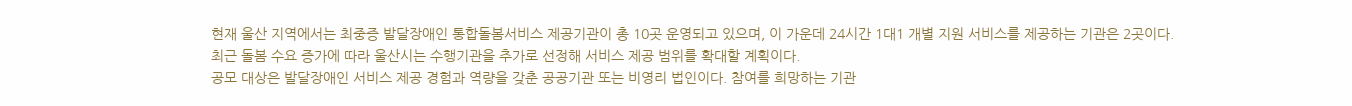현재 울산 지역에서는 최중증 발달장애인 통합돌봄서비스 제공기관이 총 10곳 운영되고 있으며, 이 가운데 24시간 1대1 개별 지원 서비스를 제공하는 기관은 2곳이다.
최근 돌봄 수요 증가에 따라 울산시는 수행기관을 추가로 선정해 서비스 제공 범위를 확대할 계획이다.
공모 대상은 발달장애인 서비스 제공 경험과 역량을 갖춘 공공기관 또는 비영리 법인이다. 참여를 희망하는 기관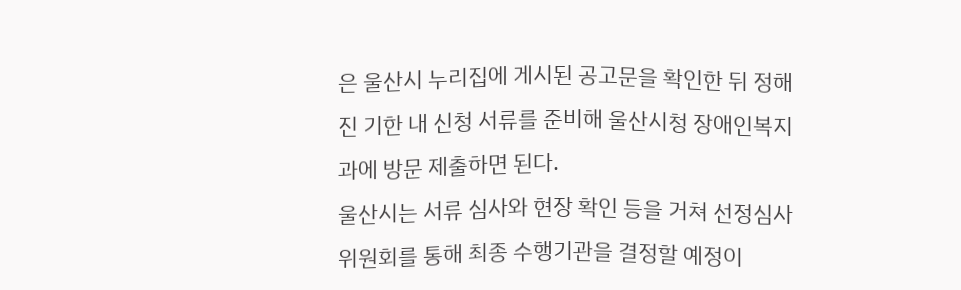은 울산시 누리집에 게시된 공고문을 확인한 뒤 정해진 기한 내 신청 서류를 준비해 울산시청 장애인복지과에 방문 제출하면 된다.
울산시는 서류 심사와 현장 확인 등을 거쳐 선정심사위원회를 통해 최종 수행기관을 결정할 예정이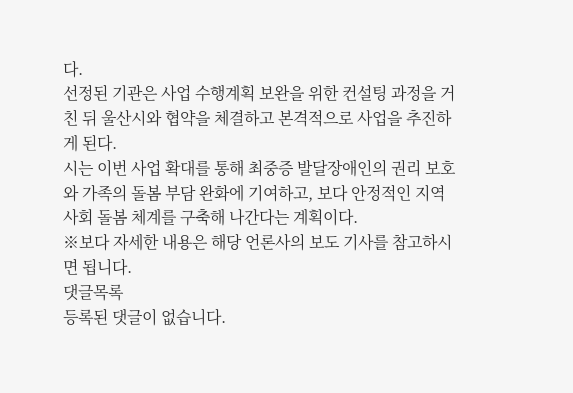다.
선정된 기관은 사업 수행계획 보완을 위한 컨설팅 과정을 거친 뒤 울산시와 협약을 체결하고 본격적으로 사업을 추진하게 된다.
시는 이번 사업 확대를 통해 최중증 발달장애인의 권리 보호와 가족의 돌봄 부담 완화에 기여하고, 보다 안정적인 지역사회 돌봄 체계를 구축해 나간다는 계획이다.
※보다 자세한 내용은 해당 언론사의 보도 기사를 참고하시면 됩니다.
댓글목록
등록된 댓글이 없습니다.